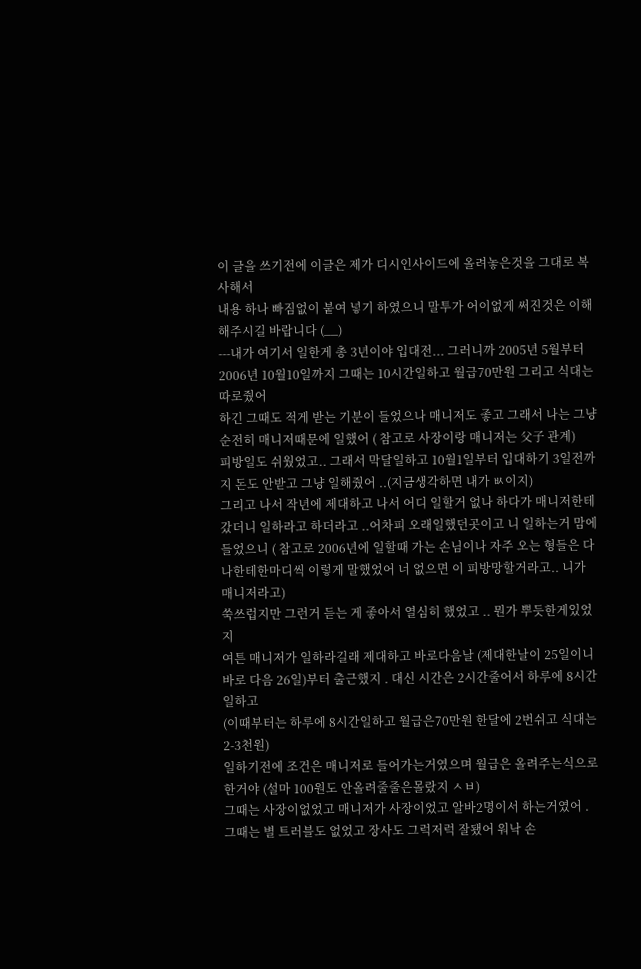이 글을 쓰기전에 이글은 제가 디시인사이드에 올려놓은것을 그대로 복사해서
내용 하나 빠짐없이 붙여 넣기 하였으니 말투가 어이없게 써진것은 이해해주시길 바랍니다 (__)
---내가 여기서 일한게 총 3년이야 입대전... 그러니까 2005년 5월부터 2006년 10월10일까지 그때는 10시간일하고 월급70만원 그리고 식대는 따로줬어
하긴 그때도 적게 받는 기분이 들었으나 매니저도 좋고 그래서 나는 그냥 순전히 매니저때문에 일했어 ( 참고로 사장이랑 매니저는 父子 관계)
피방일도 쉬웠었고.. 그래서 막달일하고 10월1일부터 입대하기 3일전까지 돈도 안받고 그냥 일해줬어 ..(지금생각하면 내가 ㅄ이지)
그리고 나서 작년에 제대하고 나서 어디 일할거 없나 하다가 매니저한테 갔더니 일하라고 하더라고 ..어차피 오래일했던곳이고 니 일하는거 맘에들었으니 ( 참고로 2006년에 일할때 가는 손님이나 자주 오는 형들은 다 나한테한마디씩 이렇게 말했었어 너 없으면 이 피방망할거라고.. 니가 매니저라고)
쑥쓰럽지만 그런거 듣는 게 좋아서 열심히 했었고 .. 뭔가 뿌듯한게있었지
여튼 매니저가 일하라길래 제대하고 바로다음날 (제대한날이 25일이니 바로 다음 26일)부터 출근했지 . 대신 시간은 2시간줄어서 하루에 8시간일하고
(이때부터는 하루에 8시간일하고 월급은70만원 한달에 2번쉬고 식대는 2-3천원)
일하기전에 조건은 매니저로 들어가는거였으며 월급은 올려주는식으로 한거야 (설마 100원도 안올려줄줄은몰랐지 ㅅㅂ)
그때는 사장이없었고 매니저가 사장이었고 알바2명이서 하는거였어 . 그때는 별 트러블도 없었고 장사도 그럭저럭 잘됐어 워낙 손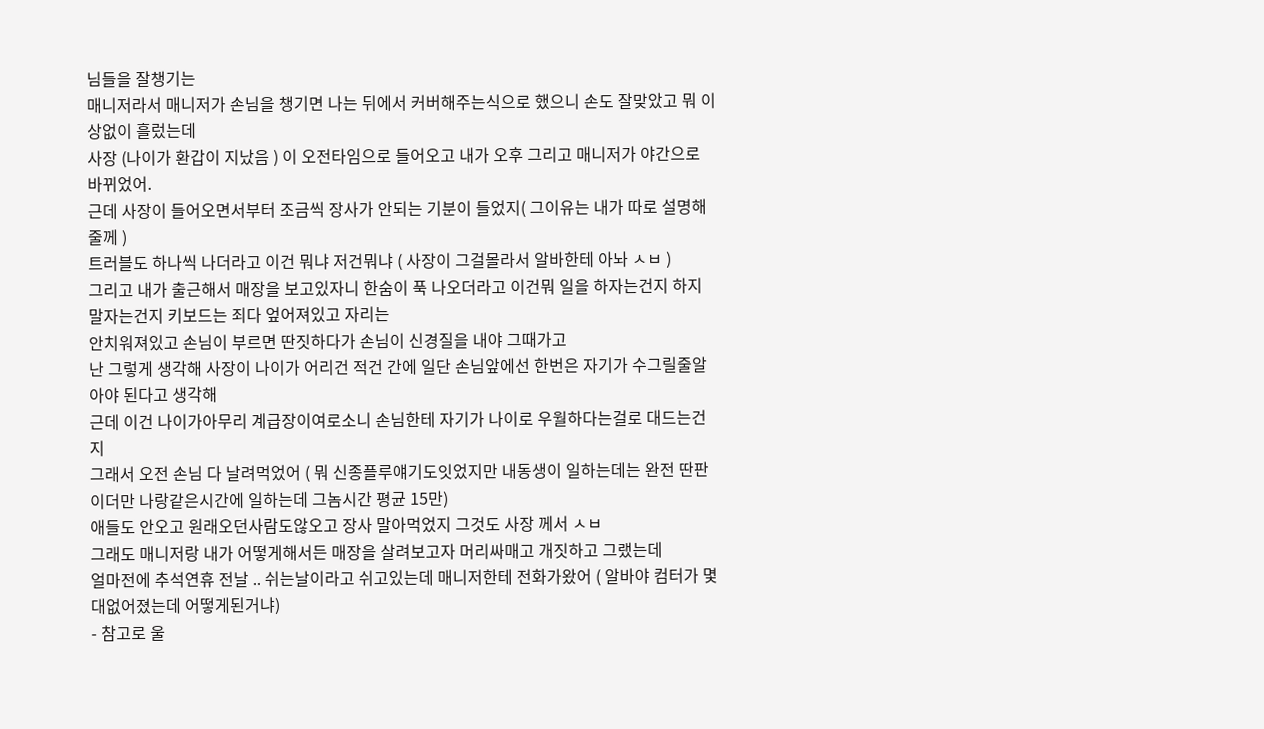님들을 잘챙기는
매니저라서 매니저가 손님을 챙기면 나는 뒤에서 커버해주는식으로 했으니 손도 잘맞았고 뭐 이상없이 흘렀는데
사장 (나이가 환갑이 지났음 ) 이 오전타임으로 들어오고 내가 오후 그리고 매니저가 야간으로 바뀌었어.
근데 사장이 들어오면서부터 조금씩 장사가 안되는 기분이 들었지( 그이유는 내가 따로 설명해줄께 )
트러블도 하나씩 나더라고 이건 뭐냐 저건뭐냐 ( 사장이 그걸몰라서 알바한테 아놔 ㅅㅂ )
그리고 내가 출근해서 매장을 보고있자니 한숨이 푹 나오더라고 이건뭐 일을 하자는건지 하지 말자는건지 키보드는 죄다 엎어져있고 자리는
안치워져있고 손님이 부르면 딴짓하다가 손님이 신경질을 내야 그때가고
난 그렇게 생각해 사장이 나이가 어리건 적건 간에 일단 손님앞에선 한번은 자기가 수그릴줄알아야 된다고 생각해
근데 이건 나이가아무리 계급장이여로소니 손님한테 자기가 나이로 우월하다는걸로 대드는건지
그래서 오전 손님 다 날려먹었어 ( 뭐 신종플루얘기도잇었지만 내동생이 일하는데는 완전 딴판이더만 나랑같은시간에 일하는데 그놈시간 평균 15만)
애들도 안오고 원래오던사람도않오고 장사 말아먹었지 그것도 사장 께서 ㅅㅂ
그래도 매니저랑 내가 어떻게해서든 매장을 살려보고자 머리싸매고 개짓하고 그랬는데
얼마전에 추석연휴 전날 .. 쉬는날이라고 쉬고있는데 매니저한테 전화가왔어 ( 알바야 컴터가 몇대없어졌는데 어떻게된거냐)
- 참고로 울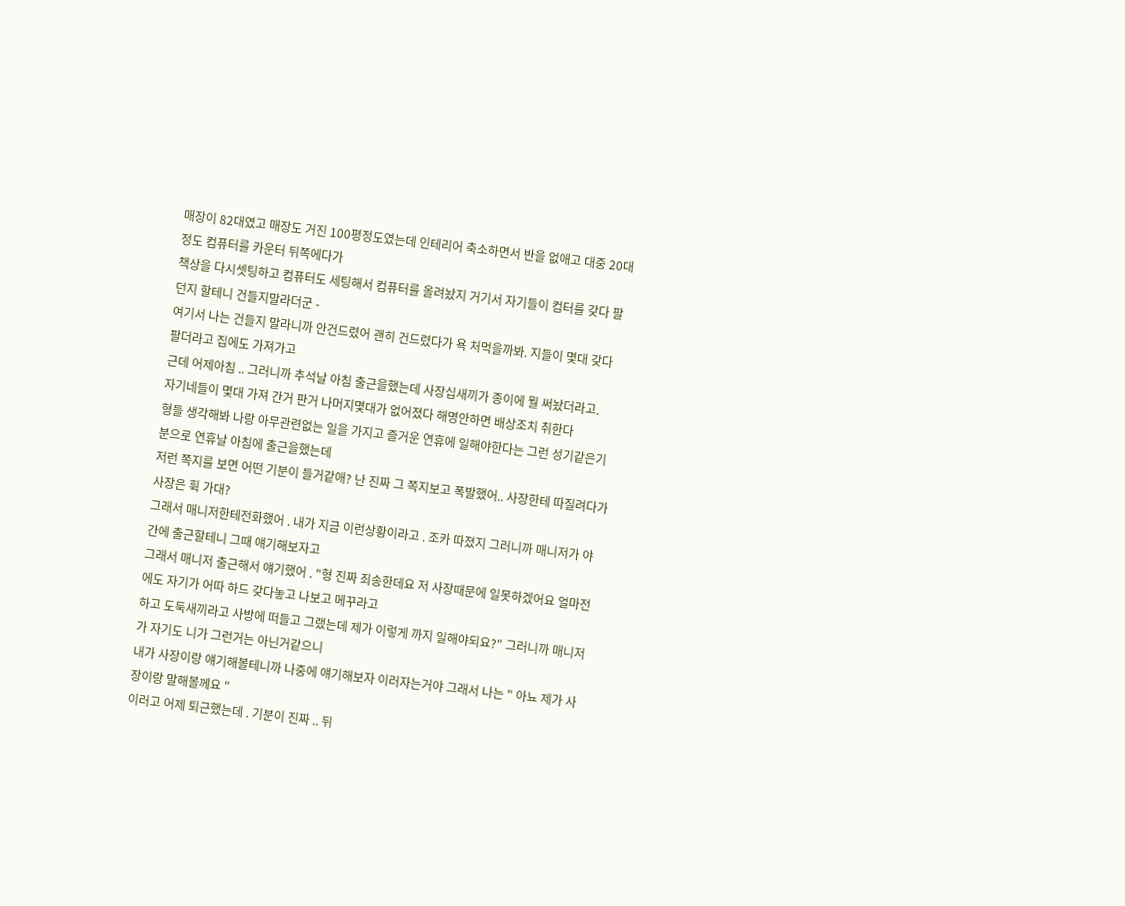매장이 82대였고 매장도 거진 100평정도였는데 인테리어 축소하면서 반을 없애고 대중 20대정도 컴퓨터를 카운터 뒤쪽에다가
책상을 다시셋팅하고 컴퓨터도 세팅해서 컴퓨터를 올려놨지 거기서 자기들이 컴터를 갖다 팔던지 할테니 건들지말라더군 -
여기서 나는 건들지 말라니까 안건드렸어 괜히 건드렸다가 욕 처먹을까봐. 지들이 몇대 갖다 팔더라고 집에도 가져가고
근데 어제아침 .. 그러니까 추석날 아침 출근을했는데 사장십새끼가 종이에 뭘 써놨더라고.
자기네들이 몇대 가져 간거 판거 나머지몇대가 없어졌다 해명안하면 배상조치 취한다
형들 생각해봐 나랑 아무관련없는 일을 가지고 즐거운 연휴에 일해야한다는 그런 성기같은기분으로 연휴날 아침에 출근을했는데
저런 쪽지를 보면 어떤 기분이 들거같애? 난 진짜 그 쪽지보고 폭발했어.. 사장한테 따질려다가 사장은 휙 가대?
그래서 매니저한테전화했어 . 내가 지금 이런상황이라고 . 조카 따졌지 그러니까 매니저가 야간에 출근할테니 그때 얘기해보자고
그래서 매니저 출근해서 얘기했어 . "형 진짜 죄송한데요 저 사장때문에 일못하겠어요 얼마전에도 자기가 어따 하드 갖다놓고 나보고 메꾸라고
하고 도둑새끼라고 사방에 떠들고 그랬는데 제가 이렇게 까지 일해야되요?" 그러니까 매니저가 자기도 니가 그런거는 아닌거같으니
내가 사장이랑 얘기해볼테니까 나중에 얘기해보자 이러자는거야 그래서 나는 " 아뇨 제가 사장이랑 말해볼께요 "
이러고 어제 퇴근했는데 . 기분이 진짜 .. 뒤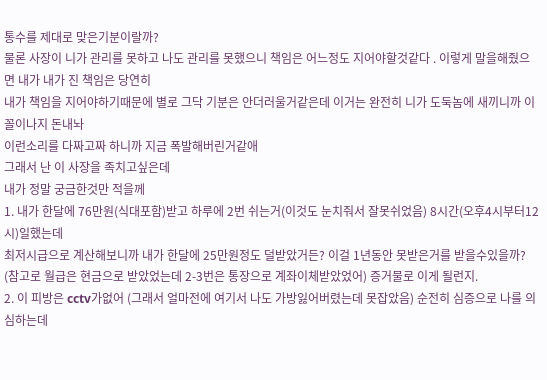통수를 제대로 맞은기분이랄까?
물론 사장이 니가 관리를 못하고 나도 관리를 못했으니 책임은 어느정도 지어야할것같다 . 이렇게 말을해줬으면 내가 내가 진 책임은 당연히
내가 책임을 지어야하기때문에 별로 그닥 기분은 안더러울거같은데 이거는 완전히 니가 도둑놈에 새끼니까 이꼴이나지 돈내놔
이런소리를 다짜고짜 하니까 지금 폭발해버린거같애
그래서 난 이 사장을 족치고싶은데
내가 정말 궁금한것만 적을께
1. 내가 한달에 76만원(식대포함)받고 하루에 2번 쉬는거(이것도 눈치줘서 잘못쉬었음) 8시간(오후4시부터12시)일했는데
최저시급으로 계산해보니까 내가 한달에 25만원정도 덜받았거든? 이걸 1년동안 못받은거를 받을수있을까?
(참고로 월급은 현금으로 받았었는데 2-3번은 통장으로 계좌이체받았었어) 증거물로 이게 될런지.
2. 이 피방은 cctv가없어 (그래서 얼마전에 여기서 나도 가방잃어버렸는데 못잡았음) 순전히 심증으로 나를 의심하는데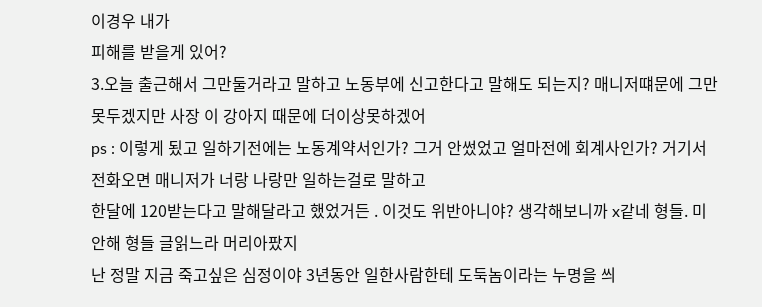이경우 내가
피해를 받을게 있어?
3.오늘 출근해서 그만둘거라고 말하고 노동부에 신고한다고 말해도 되는지? 매니저떄문에 그만못두겠지만 사장 이 강아지 때문에 더이상못하겠어
ps : 이렇게 됬고 일하기전에는 노동계약서인가? 그거 안썼었고 얼마전에 회계사인가? 거기서 전화오면 매니저가 너랑 나랑만 일하는걸로 말하고
한달에 120받는다고 말해달라고 했었거든 . 이것도 위반아니야? 생각해보니까 x같네 형들. 미안해 형들 글읽느라 머리아팠지
난 정말 지금 죽고싶은 심정이야 3년동안 일한사람한테 도둑놈이라는 누명을 씌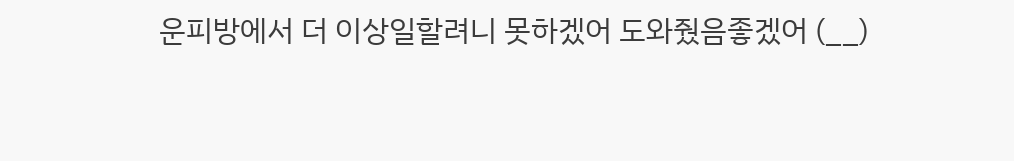운피방에서 더 이상일할려니 못하겠어 도와줬음좋겠어 (__)